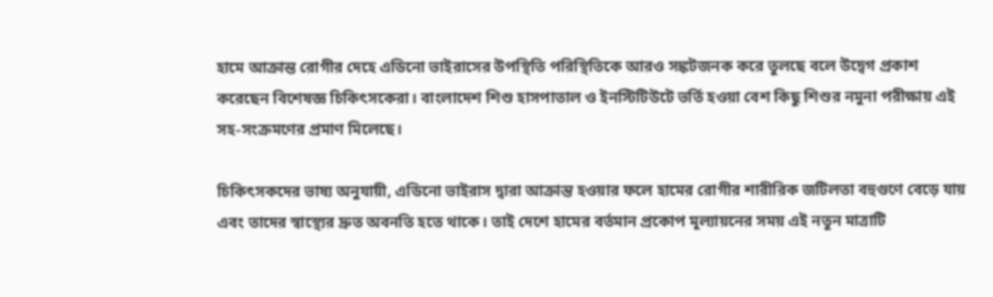হামে আক্রান্ত রোগীর দেহে এডিনো ভাইরাসের উপস্থিতি পরিস্থিতিকে আরও সঙ্কটজনক করে তুলছে বলে উদ্বেগ প্রকাশ করেছেন বিশেষজ্ঞ চিকিৎসকেরা। বাংলাদেশ শিশু হাসপাতাল ও ইনস্টিটিউটে ভর্তি হওয়া বেশ কিছু শিশুর নমুনা পরীক্ষায় এই সহ-সংক্রমণের প্রমাণ মিলেছে।

চিকিৎসকদের ভাষ্য অনুযায়ী, এডিনো ভাইরাস দ্বারা আক্রান্ত হওয়ার ফলে হামের রোগীর শারীরিক জটিলতা বহুগুণে বেড়ে যায় এবং তাদের স্বাস্থ্যের দ্রুত অবনতি হতে থাকে। তাই দেশে হামের বর্তমান প্রকোপ মূল্যায়নের সময় এই নতুন মাত্রাটি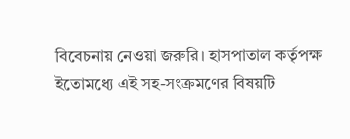বিবেচনায় নেওয়া জরুরি। হাসপাতাল কর্তৃপক্ষ ইতোমধ্যে এই সহ-সংক্রমণের বিষয়টি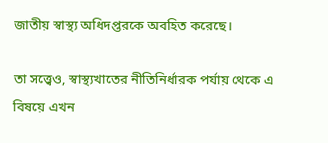জাতীয় স্বাস্থ্য অধিদপ্তরকে অবহিত করেছে।

তা সত্ত্বেও, স্বাস্থ্যখাতের নীতিনির্ধারক পর্যায় থেকে এ বিষয়ে এখন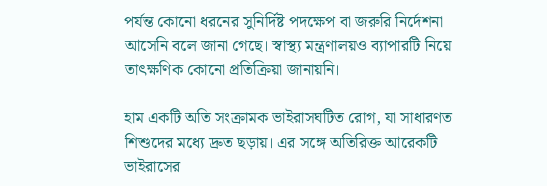পর্যন্ত কোনো ধরনের সুনির্দিষ্ট পদক্ষেপ বা জরুরি নির্দেশনা আসেনি বলে জানা গেছে। স্বাস্থ্য মন্ত্রণালয়ও ব্যাপারটি নিয়ে তাৎক্ষণিক কোনো প্রতিক্রিয়া জানায়নি।

হাম একটি অতি সংক্রামক ভাইরাসঘটিত রোগ, যা সাধারণত শিশুদের মধ্যে দ্রুত ছড়ায়। এর সঙ্গে অতিরিক্ত আরেকটি ভাইরাসের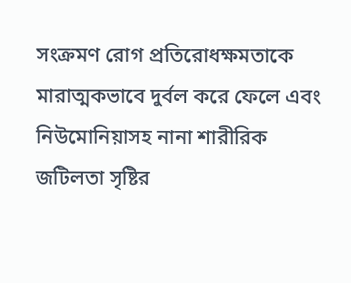সংক্রমণ রোগ প্রতিরোধক্ষমতাকে মারাত্মকভাবে দুর্বল করে ফেলে এবং নিউমোনিয়াসহ নানা শারীরিক জটিলতা সৃষ্টির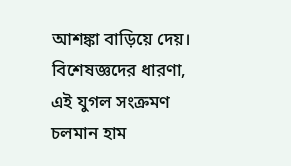আশঙ্কা বাড়িয়ে দেয়। বিশেষজ্ঞদের ধারণা, এই যুগল সংক্রমণ চলমান হাম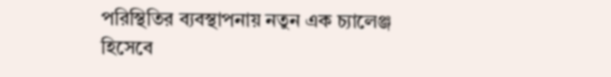পরিস্থিতির ব্যবস্থাপনায় নতুন এক চ্যালেঞ্জ হিসেবে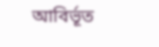আবির্ভূত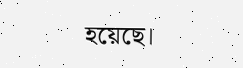হয়েছে।